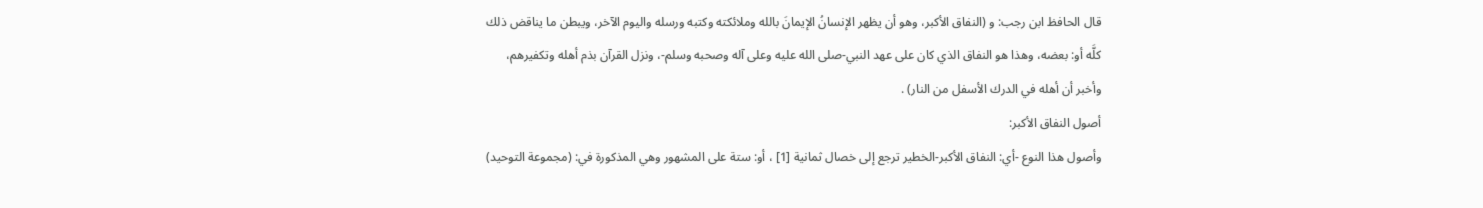قال الحافظ ابن رجب: و (النفاق الأكبر، وهو أن يظهر الإنسانُ الإيمانَ بالله وملائكته وكتبه ورسله واليوم الآخر، ويبطن ما يناقض ذلك كلَّه أو: بعضه، وهذا هو النفاق الذي كان على عهد النبي-صلى الله عليه وعلى آله وصحبه وسلم-، ونزل القرآن بذم أهله وتكفيرهم، وأخبر أن أهله في الدرك الأسفل من النار) .
أصول النفاق الأكبر:
وأصول هذا النوع -أي: النفاق الأكبر-الخطير ترجع إلى خصال ثمانية [1] ، أو: ستة على المشهور وهي المذكورة في: (مجموعة التوحيد)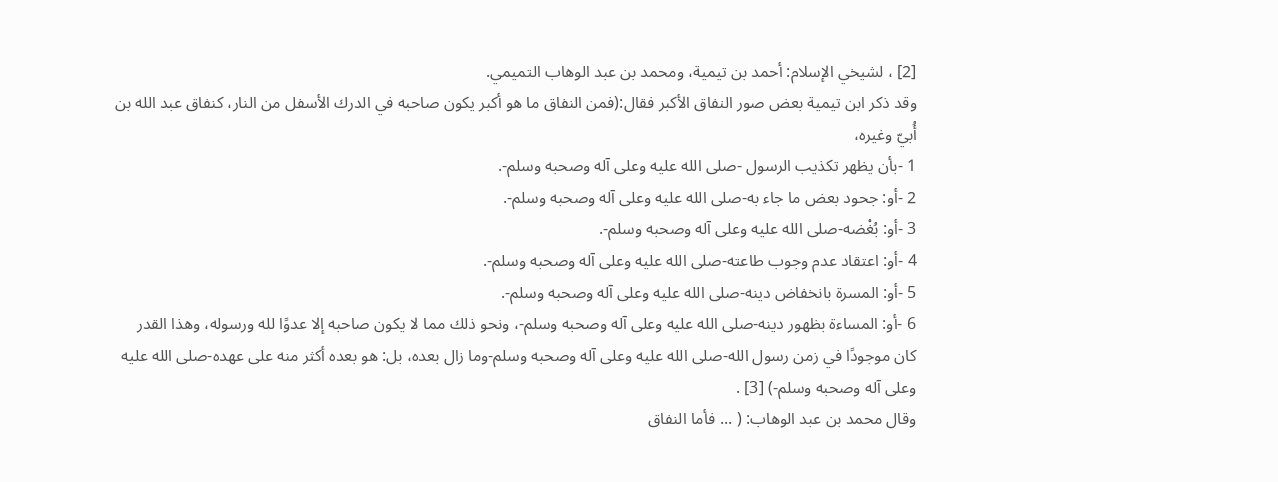[2] ، لشيخي الإسلام: أحمد بن تيمية، ومحمد بن عبد الوهاب التميمي.
وقد ذكر ابن تيمية بعض صور النفاق الأكبر فقال:(فمن النفاق ما هو أكبر يكون صاحبه في الدرك الأسفل من النار، كنفاق عبد الله بن أُبيّ وغيره،
1 -بأن يظهر تكذيب الرسول -صلى الله عليه وعلى آله وصحبه وسلم-.
2 -أو: جحود بعض ما جاء به-صلى الله عليه وعلى آله وصحبه وسلم-.
3 -أو: بُغْضه-صلى الله عليه وعلى آله وصحبه وسلم-.
4 -أو: اعتقاد عدم وجوب طاعته-صلى الله عليه وعلى آله وصحبه وسلم-.
5 -أو: المسرة بانخفاض دينه-صلى الله عليه وعلى آله وصحبه وسلم-.
6 -أو: المساءة بظهور دينه-صلى الله عليه وعلى آله وصحبه وسلم-، ونحو ذلك مما لا يكون صاحبه إلا عدوًا لله ورسوله، وهذا القدر كان موجودًا في زمن رسول الله-صلى الله عليه وعلى آله وصحبه وسلم-وما زال بعده، بل: هو بعده أكثر منه على عهده-صلى الله عليه وعلى آله وصحبه وسلم-) [3] .
وقال محمد بن عبد الوهاب: ( ... فأما النفاق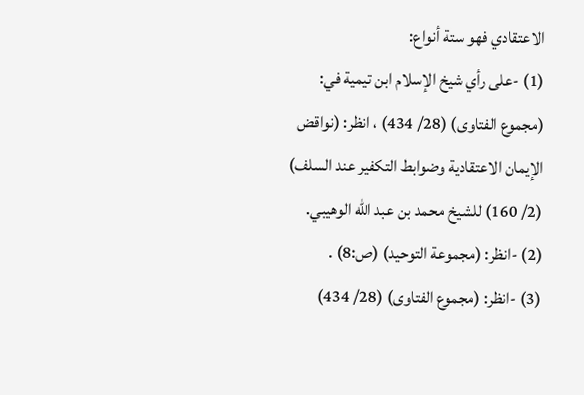الاعتقادي فهو ستة أنواع:
(1) -على رأي شيخ الإسلام ابن تيمية في: (مجموع الفتاوى) (28/ 434) ، انظر: (نواقض الإيمان الاعتقادية وضوابط التكفير عند السلف) (2/ 160) للشيخ محمد بن عبد الله الوهيبي.
(2) -انظر: (مجموعة التوحيد) (ص:8) .
(3) -انظر: (مجموع الفتاوى) (28/ 434)